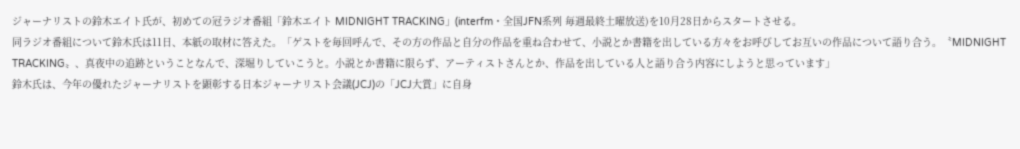ジャーナリストの鈴木エイト氏が、初めての冠ラジオ番組「鈴木エイト MIDNIGHT TRACKING」(interfm・全国JFN系列 毎週最終土曜放送)を10月28日からスタートさせる。
同ラジオ番組について鈴木氏は11日、本紙の取材に答えた。「ゲストを毎回呼んで、その方の作品と自分の作品を重ね合わせて、小説とか書籍を出している方々をお呼びしてお互いの作品について語り合う。〝MIDNIGHT TRACKING〟、真夜中の追跡ということなんで、深堀りしていこうと。小説とか書籍に限らず、アーティストさんとか、作品を出している人と語り合う内容にしようと思っています」
鈴木氏は、今年の優れたジャーナリストを顕彰する日本ジャーナリスト会議(JCJ)の「JCJ大賞」に自身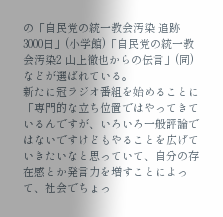の「自民党の統一教会汚染 追跡3000日」(小学館)「自民党の統一教会汚染2 山上徹也からの伝言」(同)などが選ばれている。
新たに冠ラジオ番組を始めることに「専門的な立ち位置ではやってきているんですが、いろいろ一般評論ではないですけどもやることを広げていきたいなと思っていて、自分の存在感とか発言力を増すことによって、社会でちょっ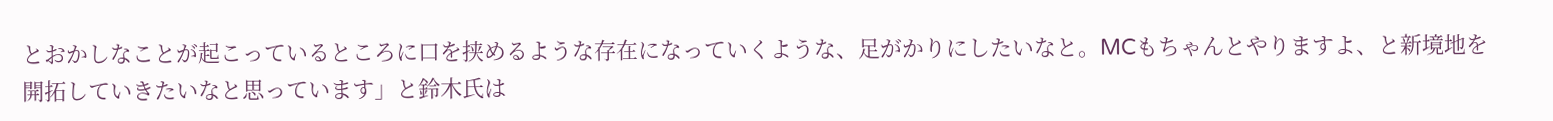とおかしなことが起こっているところに口を挟めるような存在になっていくような、足がかりにしたいなと。MCもちゃんとやりますよ、と新境地を開拓していきたいなと思っています」と鈴木氏は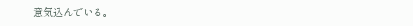意気込んでいる。